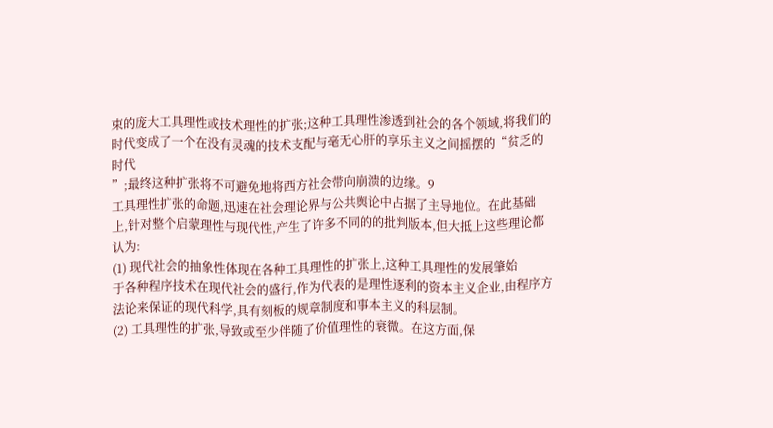束的庞大工具理性或技术理性的扩张;这种工具理性渗透到社会的各个领域,将我们的
时代变成了一个在没有灵魂的技术支配与毫无心肝的享乐主义之间摇摆的“贫乏的时代
”;最终这种扩张将不可避免地将西方社会带向崩溃的边缘。9
工具理性扩张的命题,迅速在社会理论界与公共舆论中占据了主导地位。在此基础
上,针对整个启蒙理性与现代性,产生了许多不同的的批判版本,但大抵上这些理论都
认为:
(1) 现代社会的抽象性体现在各种工具理性的扩张上,这种工具理性的发展肇始
于各种程序技术在现代社会的盛行,作为代表的是理性逐利的资本主义企业,由程序方
法论来保证的现代科学,具有刻板的规章制度和事本主义的科层制。
(2) 工具理性的扩张,导致或至少伴随了价值理性的衰微。在这方面,保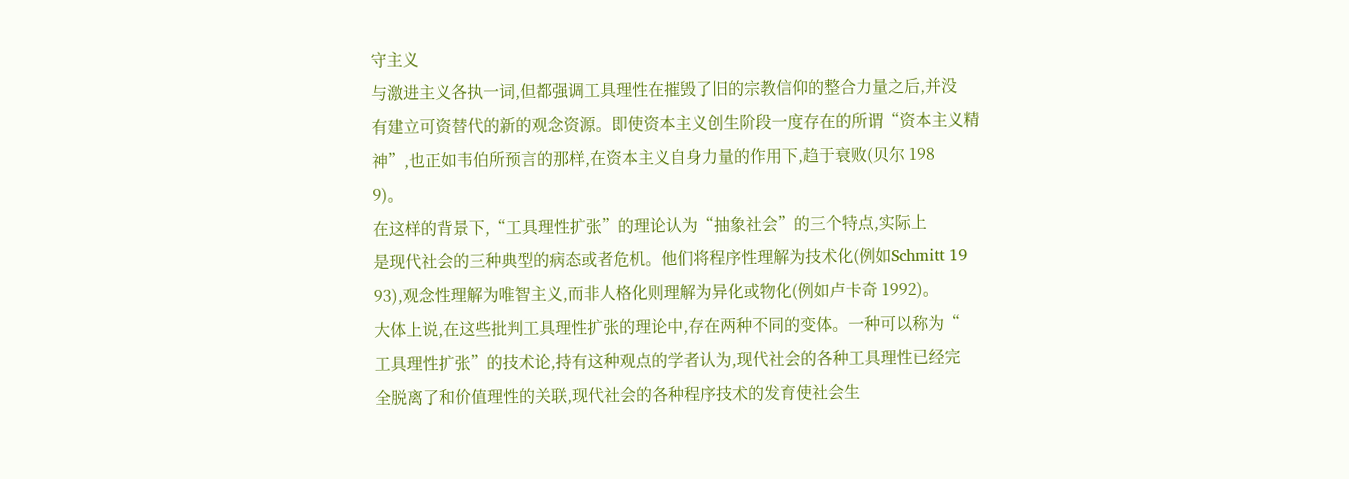守主义
与激进主义各执一词,但都强调工具理性在摧毁了旧的宗教信仰的整合力量之后,并没
有建立可资替代的新的观念资源。即使资本主义创生阶段一度存在的所谓“资本主义精
神”,也正如韦伯所预言的那样,在资本主义自身力量的作用下,趋于衰败(贝尔 198
9)。
在这样的背景下,“工具理性扩张”的理论认为“抽象社会”的三个特点,实际上
是现代社会的三种典型的病态或者危机。他们将程序性理解为技术化(例如Schmitt 19
93),观念性理解为唯智主义,而非人格化则理解为异化或物化(例如卢卡奇 1992)。
大体上说,在这些批判工具理性扩张的理论中,存在两种不同的变体。一种可以称为“
工具理性扩张”的技术论,持有这种观点的学者认为,现代社会的各种工具理性已经完
全脱离了和价值理性的关联,现代社会的各种程序技术的发育使社会生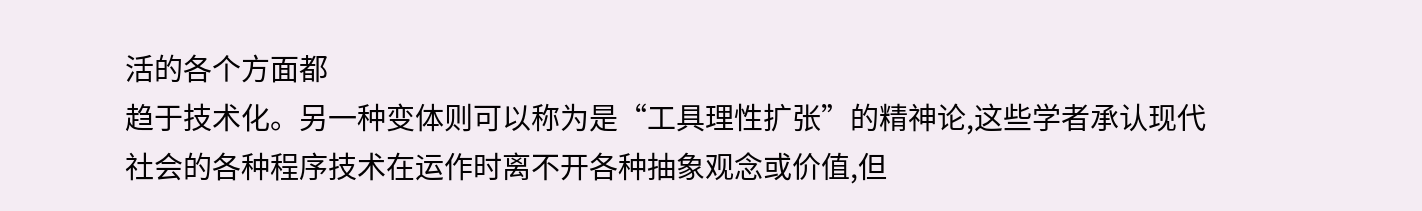活的各个方面都
趋于技术化。另一种变体则可以称为是“工具理性扩张”的精神论,这些学者承认现代
社会的各种程序技术在运作时离不开各种抽象观念或价值,但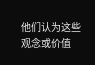他们认为这些观念或价值